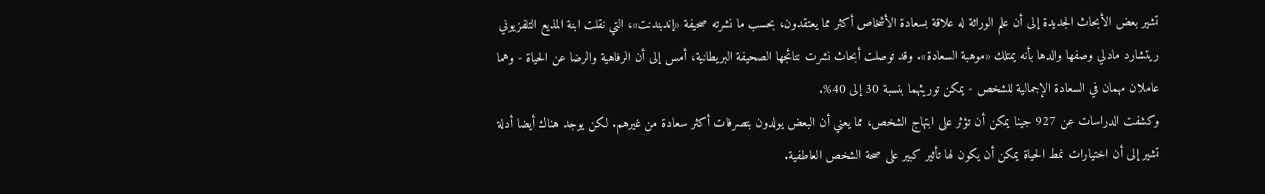تشير بعض الأبحاث الجديدة إلى أن علم الوراثة له علاقة بسعادة الأشخاص أكثر مما يعتقدون، بحسب ما نشرته صحيفة «إندبندنت»، التي نقلت ابنة المذيع التلفزيوني ريتشارد مادلي وصفها والدها بأنه يمتلك «موهبة السعادة». وقد توصلت أبحاث نشرت نتائجها الصحيفة البريطانية، أمس إلى أن الرفاهية والرضا عن الحياة - وهما عاملان مهمان في السعادة الإجمالية للشخص - يمكن توريثهما بنسبة 30 إلى 40%.
وكشفت الدراسات عن 927 جينا يمكن أن تؤثر على ابتهاج الشخص، مما يعني أن البعض يولدون بتصرفات أكثر سعادة من غيرهم. لكن يوجد هناك أيضا أدلة تشير إلى أن اختيارات نمط الحياة يمكن أن يكون لها تأثير كبير على صحة الشخص العاطفية.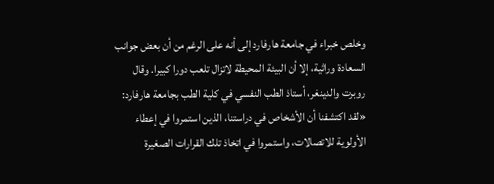وخلص خبراء في جامعة هارفارد إلى أنه على الرغم من أن بعض جوانب السعادة وراثية، إلا أن البيئة المحيطة لاتزال تلعب دورا كبيرا. وقال روبرت والدينغر، أستاذ الطب النفسي في كلية الطب بجامعة هارفارد: «لقد اكتشفنا أن الأشخاص في دراستنا، الذين استمروا في إعطاء الأولوية للاتصالات، واستمروا في اتخاذ تلك القرارات الصغيرة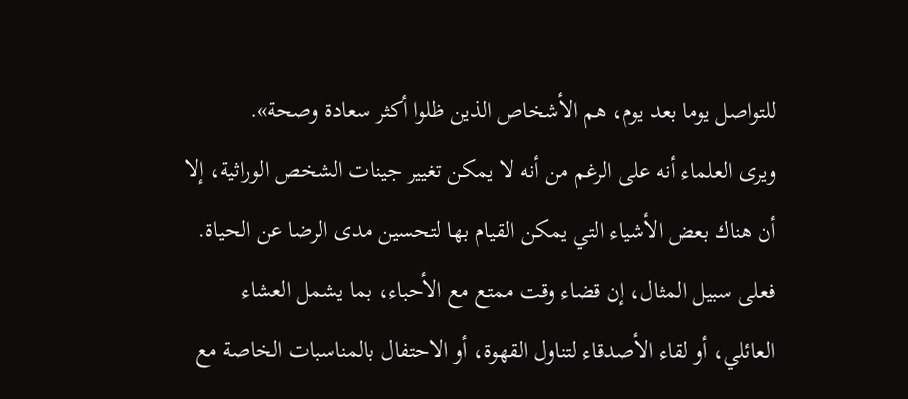للتواصل يوما بعد يوم، هم الأشخاص الذين ظلوا أكثر سعادة وصحة».
ويرى العلماء أنه على الرغم من أنه لا يمكن تغيير جينات الشخص الوراثية، إلا أن هناك بعض الأشياء التي يمكن القيام بها لتحسين مدى الرضا عن الحياة. فعلى سبيل المثال، إن قضاء وقت ممتع مع الأحباء، بما يشمل العشاء العائلي، أو لقاء الأصدقاء لتناول القهوة، أو الاحتفال بالمناسبات الخاصة مع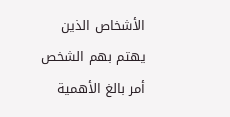الأشخاص الذين يهتم بهم الشخص أمر بالغ الأهمية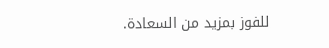للفوز بمزيد من السعادة.